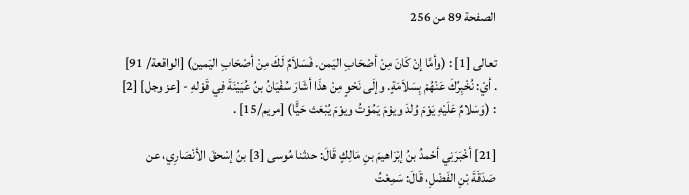الصفحة 89 من 256

تعالى [1] : (وأمَّا إنْ كَانَ مِنْ أصْحَابِ اليَمن. فَسَلاَمٌ لَكَ مِنْ أصْحَابِ اليَمين) [الواقعة/ 91] . أيْ: نُخْبِرُكَ عَنْهُمْ بِسَلاَمَةٍ. وإلَى نَحْوٍ مِنْ هذَا أشَارَ سُفْيَانُ بنُ عُيَيْنَةَ فِي قَوْلهِ - [عز وجل] [2] : (وَسَلامٌ عَلَيْهِ يَوْمَ وُلدَ ويوْمَ يَمُوْتُ ويوْمَ يُبْعَث حَيًَّا) [مريم/15] .

[21] أخْبَرَنِي أحْمدُ بنُ إبْرَاهيمَ بنِ مَالِكٍ قَالَ: حدثنا مُوسى [3] بنُ إسْحقَ الأنْصَارِي، عن صَدَقَةَ بْنِ الفَضْلِ، قَالَ: سَمِعْتُ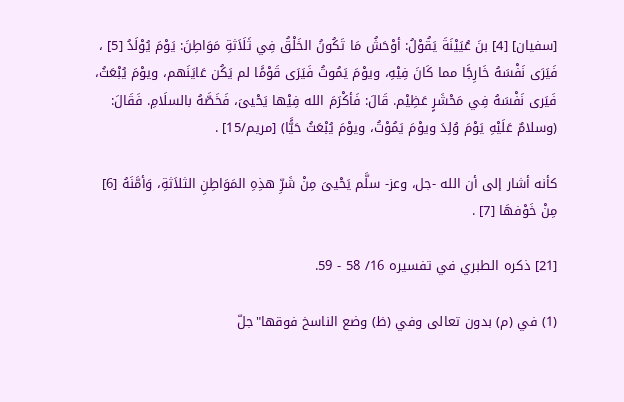[سفيان] [4] بنَ عُيَيْنَةَ يَقُوْلُ: أوْحَشُ مَا تَكُونُ الخَلْقُ فِي ثَلَاَثةِ مَوَاطِنَ: يَوْمَ يُوْلَدُ [5] ، فَيَرَى نَفْسَهُ خَارِجًَا مما كَانَ فِيْهِ، ويوْمَ يَمُوتُ فَيَرَى قَوْمًَا لم يَكُن عَايَنَهم، ويوْمَ يُبْعَثُ، فَيَرى نَفْسَهُ فِي مَحْشَرٍ عَظِيْم. قَالَ: فَأكْرَمَ الله فِيْها يَحْيىَ، فَخَصَّهُ بالسلَامِ. فَقَالَ: (وسلامٌ عَلَيْهِ يَوْمَ وُلِدَ ويوْمَ يَمُوْتُ، ويوْمَ يُبْعَثُ حَيًَّا) [مريم/15] .

كأنه أشار إلى أن الله -جل، وعز- سلَّم يَحْيىَ مِنْ شَرِّ هذِهِ المَوَاطِنِ الثلاَثةِ، وَأمَّنَهُ [6] مِنْ خَوْفهَا [7] .

[21] ذكره الطبري في تفسيره 16/ 58 - 59.

(1) في (م) بدون تعالى وفي (ظ) وضع الناسخ فوقها"جلّ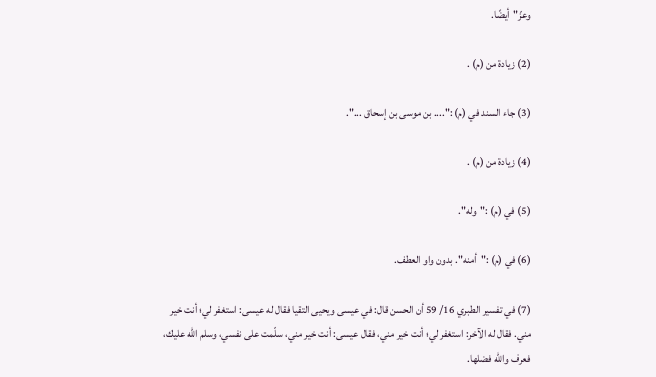وعزّ"أيضًا.

(2) زيادة من (م) .

(3) جاء السند في (م) :".... بن موسى بن إسحاق ...".

(4) زيادة من (م) .

(5) في (م) :"وله".

(6) في (م) :"أمنه". بدون واو العطف.

(7) في تفسير الطبري 16/ 59 أن الحسن قال: في عيسى ويحيى التقيا فقال له عيسى: استغفر لي؛ أنت خير مني. فقال له الآخر: استغفر لي؛ أنت خير مني، فقال عيسى: أنت خير مني، سلّمت على نفسي، وسلم الله عليك، فعرف والله فضلها.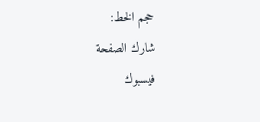حجم الخط:
شارك الصفحة
فيسبوك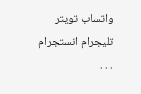واتساب تويتر تليجرام انستجرام
. . .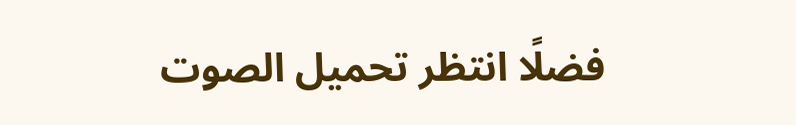فضلًا انتظر تحميل الصوت